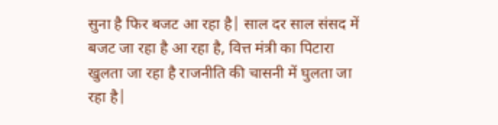सुना है फिर बजट आ रहा है| साल दर साल संसद में बजट जा रहा है आ रहा है, वित्त मंत्री का पिटारा खुलता जा रहा है राजनीति की चासनी में घुलता जा रहा है|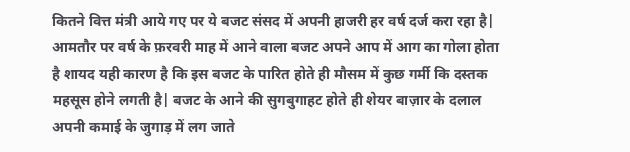कितने वित्त मंत्री आये गए पर ये बजट संसद में अपनी हाजरी हर वर्ष दर्ज करा रहा है| आमतौर पर वर्ष के फ़रवरी माह में आने वाला बजट अपने आप में आग का गोला होता है शायद यही कारण है कि इस बजट के पारित होते ही मौसम में कुछ गर्मी कि दस्तक महसूस होने लगती है| बजट के आने की सुगबुगाहट होते ही शेयर बाज़ार के दलाल अपनी कमाई के जुगाड़ में लग जाते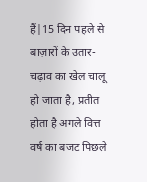हैं|15 दिन पहले से बाज़ारों के उतार-चढ़ाव का खेल चालू हो जाता है, प्रतीत होता है अगले वित्त वर्ष का बजट पिछले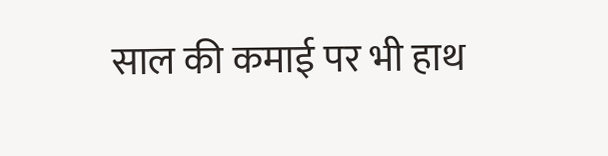साल की कमाई पर भी हाथ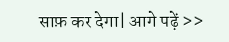साफ़ कर देगा| आगे पढ़ें >>